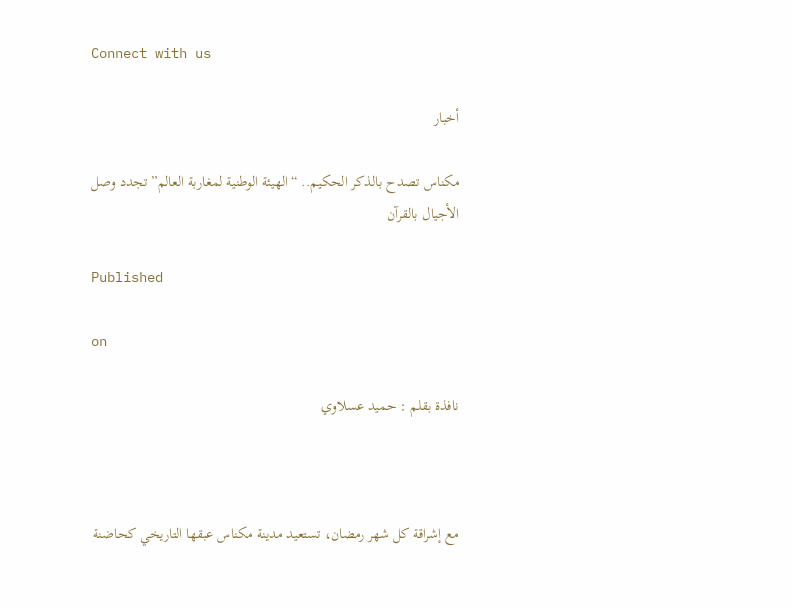Connect with us

أخبار

مكناس تصدح بالذكر الحكيم.. “الهيئة الوطنية لمغاربة العالم” تجدد وصل الأجيال بالقرآن

Published

on

نافذة بقلم : حميد عسلاوي



مع إشراقة كل شهر رمضان، تستعيد مدينة مكناس عبقها التاريخي كحاضنة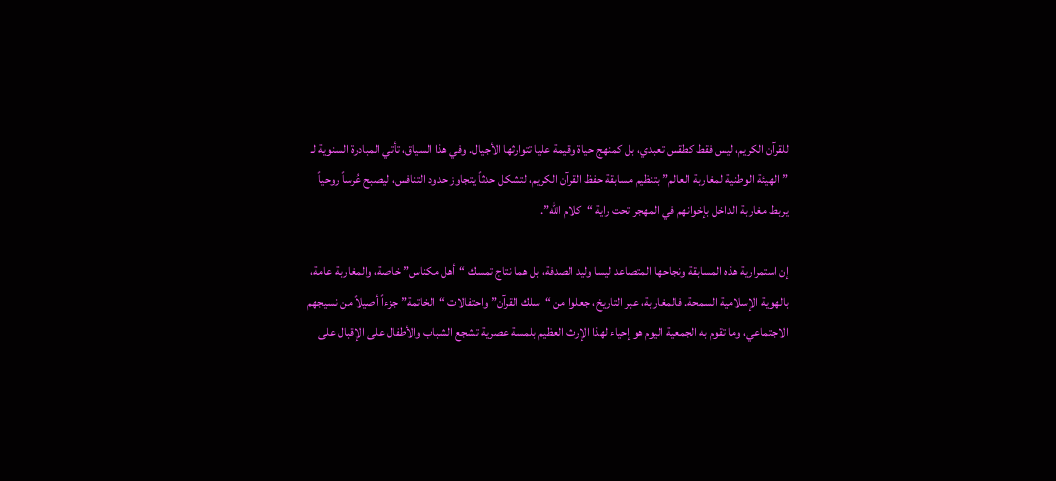للقرآن الكريم، ليس فقط كطقس تعبدي، بل كمنهج حياة وقيمة عليا تتوارثها الأجيال. وفي هذا السياق، تأتي المبادرة السنوية لـ ” الهيئة الوطنية لمغاربة العالم” بتنظيم مسابقة حفظ القرآن الكريم، لتشكل حدثاً يتجاوز حدود التنافس، ليصبح عُرساً روحياً يربط مغاربة الداخل بإخوانهم في المهجر تحت راية “كلام الله”.

إن استمرارية هذه المسابقة ونجاحها المتصاعد ليسا وليد الصدفة، بل هما نتاج تمسك “أهل مكناس” خاصة، والمغاربة عامة، بالهوية الإسلامية السمحة. فالمغاربة، عبر التاريخ، جعلوا من “سلك القرآن” واحتفالات “الخاتمة” جزءاً أصيلاً من نسيجهم الاجتماعي، وما تقوم به الجمعية اليوم هو إحياء لهذا الإرث العظيم بلمسة عصرية تشجع الشباب والأطفال على الإقبال على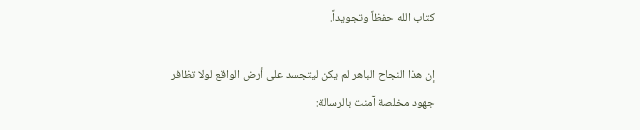كتاب الله حفظاً وتجويداً.

إن هذا النجاح الباهر لم يكن ليتجسد على أرض الواقع لولا تظافر جهود مخلصة آمنت بالرسالة: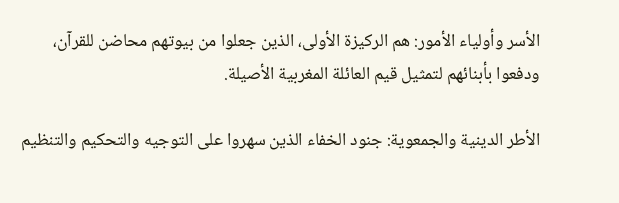الأسر وأولياء الأمور: هم الركيزة الأولى، الذين جعلوا من بيوتهم محاضن للقرآن، ودفعوا بأبنائهم لتمثيل قيم العائلة المغربية الأصيلة.

الأطر الدينية والجمعوية: جنود الخفاء الذين سهروا على التوجيه والتحكيم والتنظيم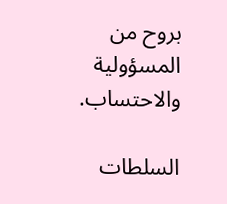بروح من المسؤولية والاحتساب.

السلطات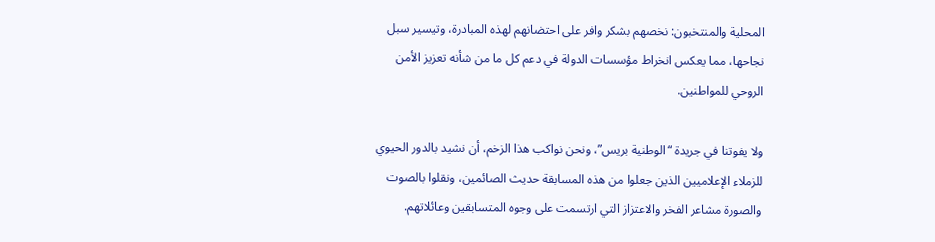المحلية والمنتخبون: نخصهم بشكر وافر على احتضانهم لهذه المبادرة، وتيسير سبل نجاحها، مما يعكس انخراط مؤسسات الدولة في دعم كل ما من شأنه تعزيز الأمن الروحي للمواطنين.

ولا يفوتنا في جريدة “الوطنية بريس”، ونحن نواكب هذا الزخم، أن نشيد بالدور الحيوي للزملاء الإعلاميين الذين جعلوا من هذه المسابقة حديث الصائمين، ونقلوا بالصوت والصورة مشاعر الفخر والاعتزاز التي ارتسمت على وجوه المتسابقين وعائلاتهم.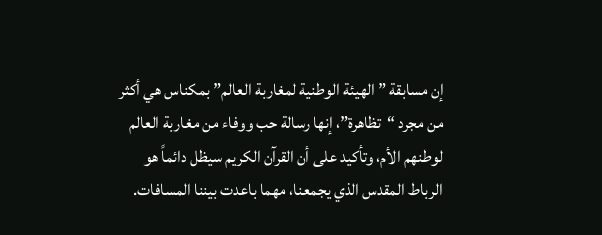إن مسابقة ” الهيئة الوطنية لمغاربة العالم” بمكناس هي أكثر من مجرد “تظاهرة”، إنها رسالة حب ووفاء من مغاربة العالم لوطنهم الأم، وتأكيد على أن القرآن الكريم سيظل دائماً هو الرباط المقدس الذي يجمعنا، مهما باعدت بيننا المسافات.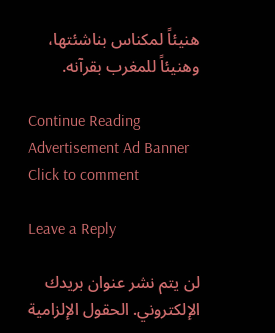هنيئاً لمكناس بناشئتها، وهنيئاً للمغرب بقرآنه.

Continue Reading
Advertisement Ad Banner
Click to comment

Leave a Reply

لن يتم نشر عنوان بريدك الإلكتروني. الحقول الإلزامية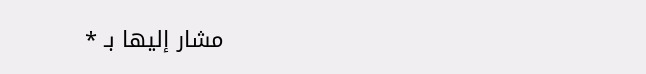مشار إليها بـ *